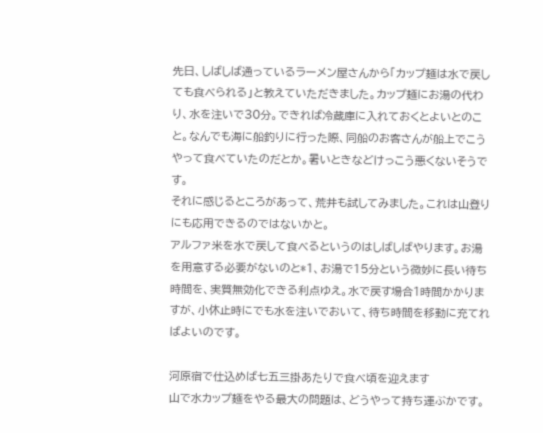先日、しばしば通っているラーメン屋さんから「カップ麺は水で戻しても食べられる」と教えていただきました。カップ麺にお湯の代わり、水を注いで30分。できれば冷蔵庫に入れておくとよいとのこと。なんでも海に船釣りに行った際、同船のお客さんが船上でこうやって食べていたのだとか。暑いときなどけっこう悪くないそうです。
それに感じるところがあって、荒井も試してみました。これは山登りにも応用できるのではないかと。
アルファ米を水で戻して食べるというのはしばしばやります。お湯を用意する必要がないのと*1、お湯で15分という微妙に長い待ち時間を、実質無効化できる利点ゆえ。水で戻す場合1時間かかりますが、小休止時にでも水を注いでおいて、待ち時間を移動に充てればよいのです。

河原宿で仕込めば七五三掛あたりで食べ頃を迎えます
山で水カップ麺をやる最大の問題は、どうやって持ち運ぶかです。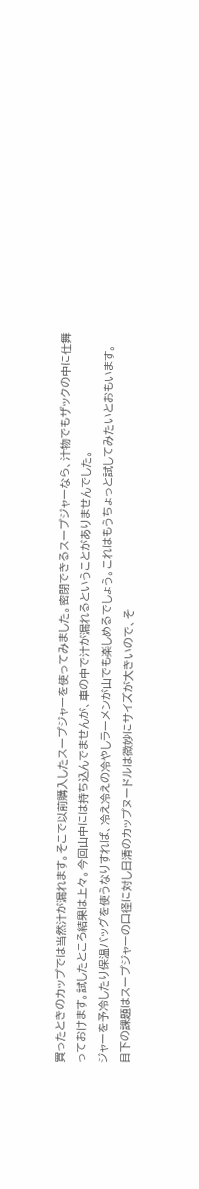買ったときのカップでは当然汁が漏れます。そこで以前購入したスープジャーを使ってみました。密閉できるスープジャーなら、汁物でもザックの中に仕舞っておけます。試したところ結果は上々。今回山中には持ち込んでませんが、車の中で汁が漏れるということがありませんでした。
ジャーを予冷したり保温バッグを使うなりすれば、冷え冷えの冷やしラーメンが山でも楽しめるでしょう。これはもうちょっと試してみたいとおもいます。
目下の課題はスープジャーの口径に対し日清のカップヌードルは微妙にサイズが大きいので、そ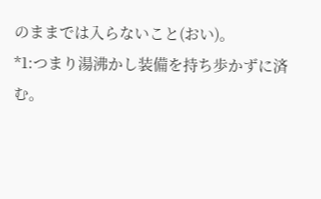のままでは入らないこと(おい)。
*1:つまり湯沸かし装備を持ち歩かずに済む。